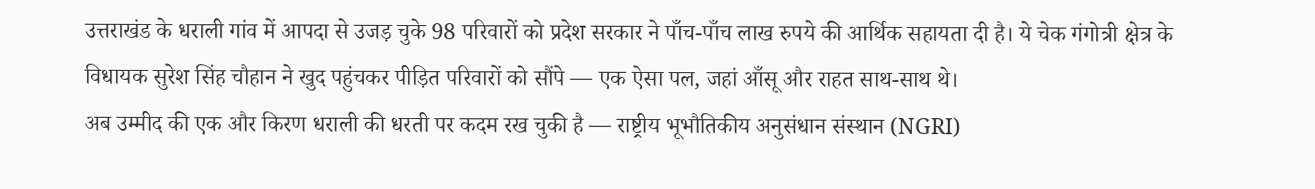उत्तराखंड के धराली गांव में आपदा से उजड़ चुके 98 परिवारों को प्रदेश सरकार ने पाँच-पाँच लाख रुपये की आर्थिक सहायता दी है। ये चेक गंगोत्री क्षेत्र के विधायक सुरेश सिंह चौहान ने खुद पहुंचकर पीड़ित परिवारों को सौंपे — एक ऐसा पल, जहां आँसू और राहत साथ-साथ थे।
अब उम्मीद की एक और किरण धराली की धरती पर कदम रख चुकी है — राष्ट्रीय भूभौतिकीय अनुसंधान संस्थान (NGRI)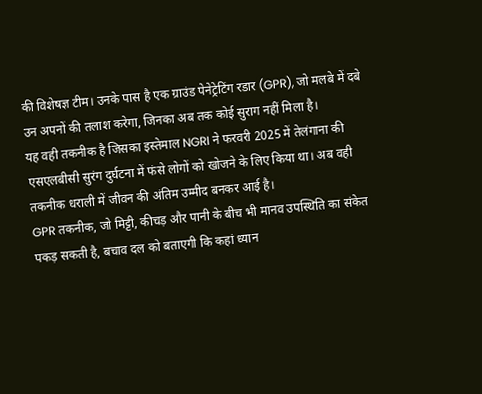की विशेषज्ञ टीम। उनके पास है एक ग्राउंड पेनेट्रेटिंग रडार (GPR), जो मलबे में दबे उन अपनों की तलाश करेगा, जिनका अब तक कोई सुराग नहीं मिला है।
यह वही तकनीक है जिसका इस्तेमाल NGRI ने फरवरी 2025 में तेलंगाना की एसएलबीसी सुरंग दुर्घटना में फंसे लोगों को खोजने के लिए किया था। अब वही तकनीक धराली में जीवन की अंतिम उम्मीद बनकर आई है।
GPR तकनीक, जो मिट्टी, कीचड़ और पानी के बीच भी मानव उपस्थिति का संकेत पकड़ सकती है, बचाव दल को बताएगी कि कहां ध्यान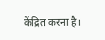केंद्रित करना है।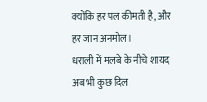क्योंकि हर पल कीमती है, और हर जान अनमोल।
धराली में मलबे के नीचे शायद अब भी कुछ दिल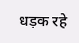धड़क रहे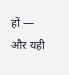हों — और यही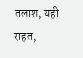तलाश, यही राहत,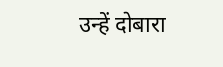उन्हें दोबारा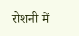रोशनी में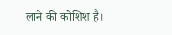लाने की कोशिश है।